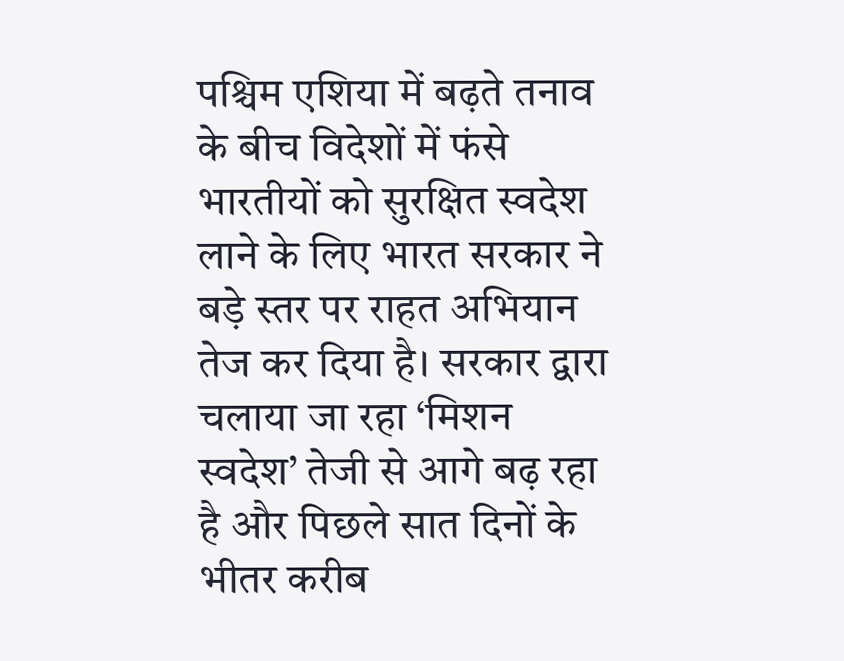पश्चिम एशिया में बढ़ते तनाव के बीच विदेशों में फंसे भारतीयों को सुरक्षित स्वदेश लाने के लिए भारत सरकार ने बड़े स्तर पर राहत अभियान तेज कर दिया है। सरकार द्वारा चलाया जा रहा ‘मिशन स्वदेश’ तेजी से आगे बढ़ रहा है और पिछले सात दिनों के भीतर करीब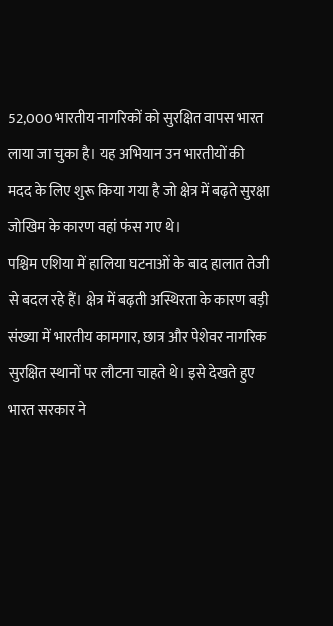52,000 भारतीय नागरिकों को सुरक्षित वापस भारत लाया जा चुका है। यह अभियान उन भारतीयों की मदद के लिए शुरू किया गया है जो क्षेत्र में बढ़ते सुरक्षा जोखिम के कारण वहां फंस गए थे।
पश्चिम एशिया में हालिया घटनाओं के बाद हालात तेजी से बदल रहे हैं। क्षेत्र में बढ़ती अस्थिरता के कारण बड़ी संख्या में भारतीय कामगार, छात्र और पेशेवर नागरिक सुरक्षित स्थानों पर लौटना चाहते थे। इसे देखते हुए भारत सरकार ने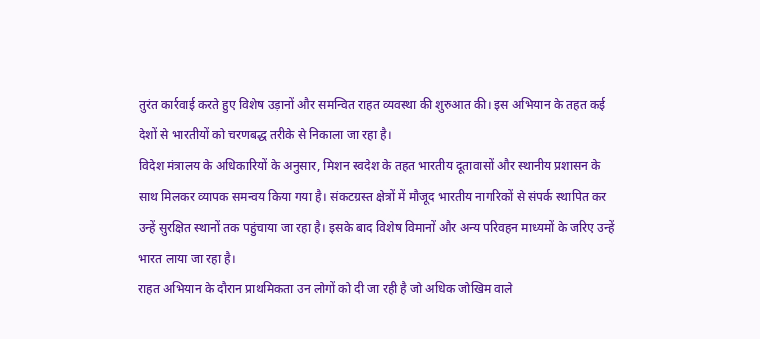तुरंत कार्रवाई करते हुए विशेष उड़ानों और समन्वित राहत व्यवस्था की शुरुआत की। इस अभियान के तहत कई देशों से भारतीयों को चरणबद्ध तरीके से निकाला जा रहा है।
विदेश मंत्रालय के अधिकारियों के अनुसार, मिशन स्वदेश के तहत भारतीय दूतावासों और स्थानीय प्रशासन के साथ मिलकर व्यापक समन्वय किया गया है। संकटग्रस्त क्षेत्रों में मौजूद भारतीय नागरिकों से संपर्क स्थापित कर उन्हें सुरक्षित स्थानों तक पहुंचाया जा रहा है। इसके बाद विशेष विमानों और अन्य परिवहन माध्यमों के जरिए उन्हें भारत लाया जा रहा है।
राहत अभियान के दौरान प्राथमिकता उन लोगों को दी जा रही है जो अधिक जोखिम वाले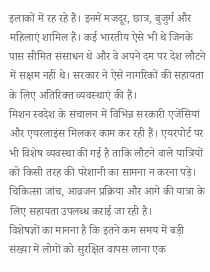इलाकों में रह रहे हैं। इनमें मजदूर, छात्र, बुजुर्ग और महिलाएं शामिल हैं। कई भारतीय ऐसे भी थे जिनके पास सीमित संसाधन थे और वे अपने दम पर देश लौटने में सक्षम नहीं थे। सरकार ने ऐसे नागरिकों की सहायता के लिए अतिरिक्त व्यवस्थाएं की हैं।
मिशन स्वदेश के संचालन में विभिन्न सरकारी एजेंसियां और एयरलाइंस मिलकर काम कर रही हैं। एयरपोर्ट पर भी विशेष व्यवस्था की गई है ताकि लौटने वाले यात्रियों को किसी तरह की परेशानी का सामना न करना पड़े। चिकित्सा जांच, आव्रजन प्रक्रिया और आगे की यात्रा के लिए सहायता उपलब्ध कराई जा रही है।
विशेषज्ञों का मानना है कि इतने कम समय में बड़ी संख्या में लोगों को सुरक्षित वापस लाना एक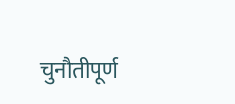चुनौतीपूर्ण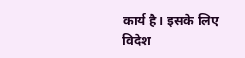कार्य है। इसके लिए विदेश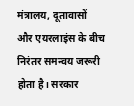मंत्रालय, दूतावासों और एयरलाइंस के बीच निरंतर समन्वय जरूरी होता है। सरकार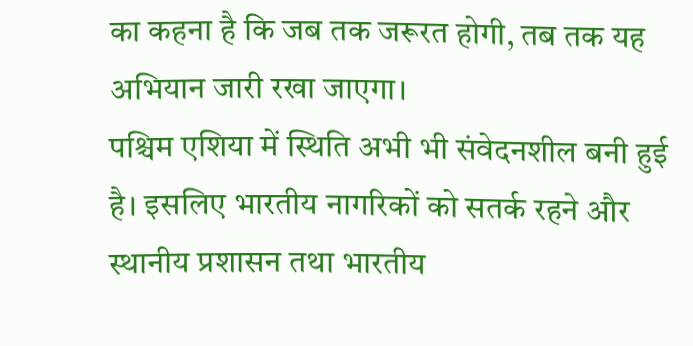का कहना है कि जब तक जरूरत होगी, तब तक यह अभियान जारी रखा जाएगा।
पश्चिम एशिया में स्थिति अभी भी संवेदनशील बनी हुई है। इसलिए भारतीय नागरिकों को सतर्क रहने और स्थानीय प्रशासन तथा भारतीय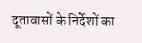दूतावासों के निर्देशों का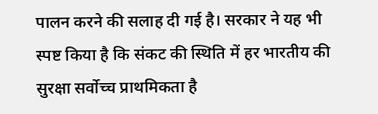पालन करने की सलाह दी गई है। सरकार ने यह भी स्पष्ट किया है कि संकट की स्थिति में हर भारतीय की सुरक्षा सर्वोच्च प्राथमिकता है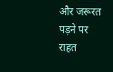और जरूरत पड़ने पर राहत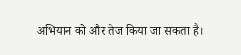अभियान को और तेज किया जा सकता है।